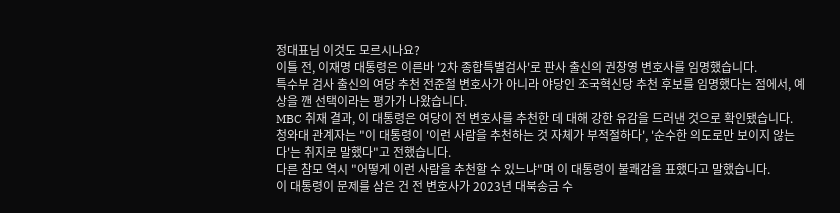정대표님 이것도 모르시나요?
이틀 전, 이재명 대통령은 이른바 '2차 종합특별검사'로 판사 출신의 권창영 변호사를 임명했습니다.
특수부 검사 출신의 여당 추천 전준철 변호사가 아니라 야당인 조국혁신당 추천 후보를 임명했다는 점에서, 예상을 깬 선택이라는 평가가 나왔습니다.
MBC 취재 결과, 이 대통령은 여당이 전 변호사를 추천한 데 대해 강한 유감을 드러낸 것으로 확인됐습니다.
청와대 관계자는 "이 대통령이 '이런 사람을 추천하는 것 자체가 부적절하다', '순수한 의도로만 보이지 않는다'는 취지로 말했다"고 전했습니다.
다른 참모 역시 "어떻게 이런 사람을 추천할 수 있느냐"며 이 대통령이 불쾌감을 표했다고 말했습니다.
이 대통령이 문제를 삼은 건 전 변호사가 2023년 대북송금 수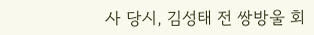사 당시, 김성태 전 쌍방울 회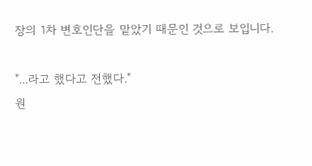장의 1차 변호인단을 맡았기 때문인 것으로 보입니다.

"...라고 했다고 전했다."
원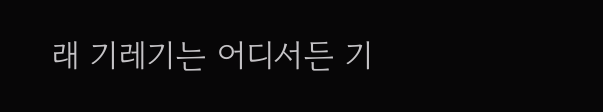래 기레기는 어디서든 기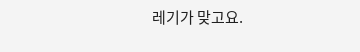레기가 맞고요.